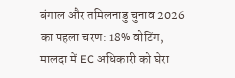बंगाल और तमिलनाडु चुनाव 2026 का पहला चरण: 18% वोटिंग, मालदा में EC अधिकारी को घेरा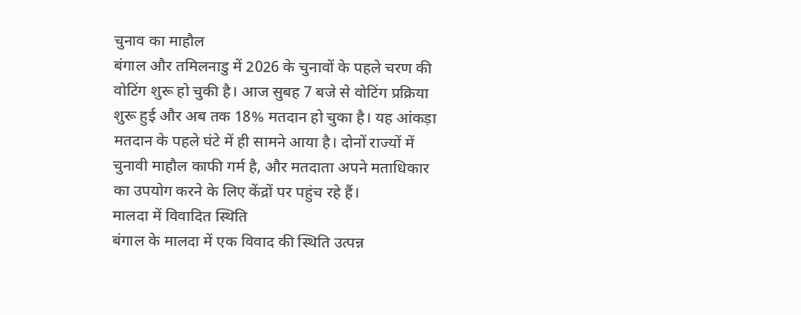चुनाव का माहौल
बंगाल और तमिलनाडु में 2026 के चुनावों के पहले चरण की वोटिंग शुरू हो चुकी है। आज सुबह 7 बजे से वोटिंग प्रक्रिया शुरू हुई और अब तक 18% मतदान हो चुका है। यह आंकड़ा मतदान के पहले घंटे में ही सामने आया है। दोनों राज्यों में चुनावी माहौल काफी गर्म है, और मतदाता अपने मताधिकार का उपयोग करने के लिए केंद्रों पर पहुंच रहे हैं।
मालदा में विवादित स्थिति
बंगाल के मालदा में एक विवाद की स्थिति उत्पन्न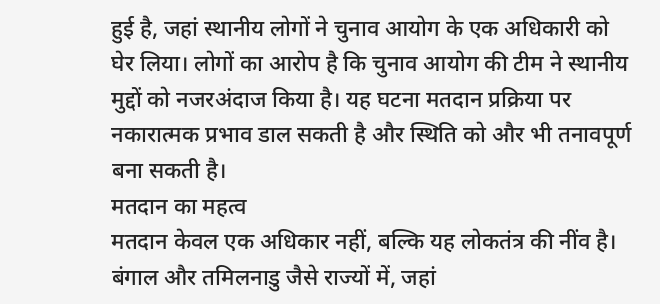हुई है, जहां स्थानीय लोगों ने चुनाव आयोग के एक अधिकारी को घेर लिया। लोगों का आरोप है कि चुनाव आयोग की टीम ने स्थानीय मुद्दों को नजरअंदाज किया है। यह घटना मतदान प्रक्रिया पर नकारात्मक प्रभाव डाल सकती है और स्थिति को और भी तनावपूर्ण बना सकती है।
मतदान का महत्व
मतदान केवल एक अधिकार नहीं, बल्कि यह लोकतंत्र की नींव है। बंगाल और तमिलनाडु जैसे राज्यों में, जहां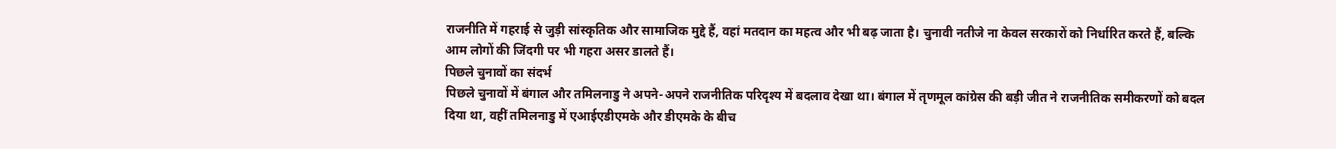राजनीति में गहराई से जुड़ी सांस्कृतिक और सामाजिक मुद्दे हैं, वहां मतदान का महत्व और भी बढ़ जाता है। चुनावी नतीजे ना केवल सरकारों को निर्धारित करते हैं, बल्कि आम लोगों की जिंदगी पर भी गहरा असर डालते हैं।
पिछले चुनावों का संदर्भ
पिछले चुनावों में बंगाल और तमिलनाडु ने अपने-अपने राजनीतिक परिदृश्य में बदलाव देखा था। बंगाल में तृणमूल कांग्रेस की बड़ी जीत ने राजनीतिक समीकरणों को बदल दिया था, वहीं तमिलनाडु में एआईएडीएमके और डीएमके के बीच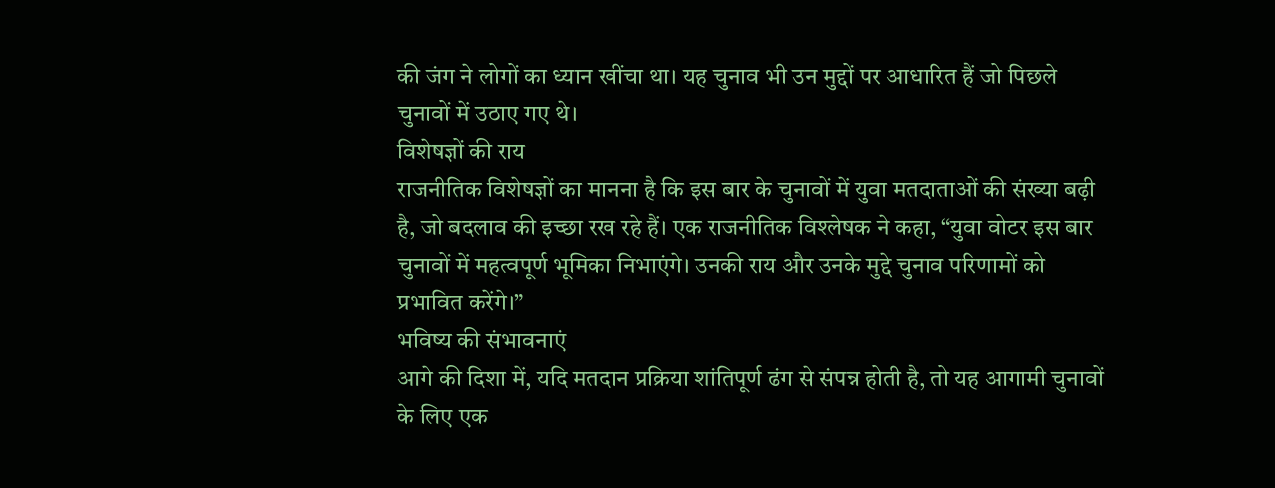की जंग ने लोगों का ध्यान खींचा था। यह चुनाव भी उन मुद्दों पर आधारित हैं जो पिछले चुनावों में उठाए गए थे।
विशेषज्ञों की राय
राजनीतिक विशेषज्ञों का मानना है कि इस बार के चुनावों में युवा मतदाताओं की संख्या बढ़ी है, जो बदलाव की इच्छा रख रहे हैं। एक राजनीतिक विश्लेषक ने कहा, “युवा वोटर इस बार चुनावों में महत्वपूर्ण भूमिका निभाएंगे। उनकी राय और उनके मुद्दे चुनाव परिणामों को प्रभावित करेंगे।”
भविष्य की संभावनाएं
आगे की दिशा में, यदि मतदान प्रक्रिया शांतिपूर्ण ढंग से संपन्न होती है, तो यह आगामी चुनावों के लिए एक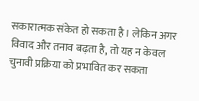सकारात्मक संकेत हो सकता है। लेकिन अगर विवाद और तनाव बढ़ता है, तो यह न केवल चुनावी प्रक्रिया को प्रभावित कर सकता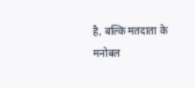है, बल्कि मतदाता के मनोबल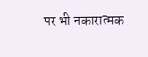पर भी नकारात्मक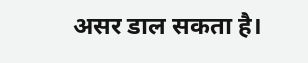असर डाल सकता है।